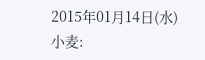2015年01月14日(水)
小麦: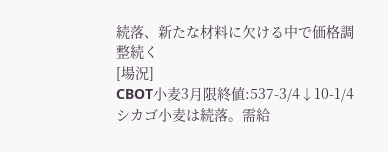続落、新たな材料に欠ける中で価格調整続く
[場況]
CBOT小麦3月限終値:537-3/4↓10-1/4
シカゴ小麦は続落。需給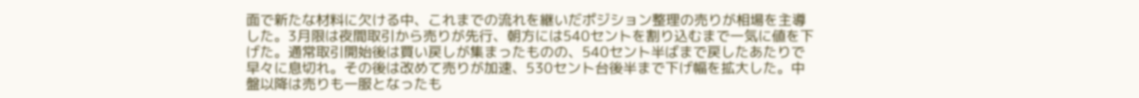面で新たな材料に欠ける中、これまでの流れを継いだポジション整理の売りが相場を主導した。3月限は夜間取引から売りが先行、朝方には540セントを割り込むまで一気に値を下げた。通常取引開始後は買い戻しが集まったものの、540セント半ばまで戻したあたりで早々に息切れ。その後は改めて売りが加速、530セント台後半まで下げ幅を拡大した。中盤以降は売りも一服となったも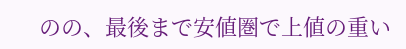のの、最後まで安値圏で上値の重い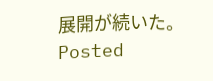展開が続いた。
Posted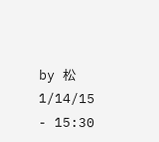by 松 1/14/15 - 15:30